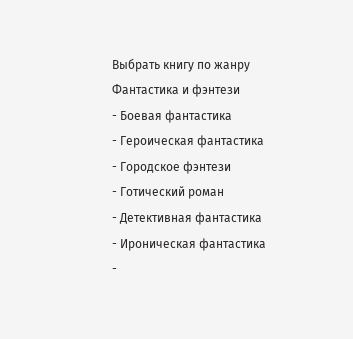Выбрать книгу по жанру
Фантастика и фэнтези
- Боевая фантастика
- Героическая фантастика
- Городское фэнтези
- Готический роман
- Детективная фантастика
- Ироническая фантастика
-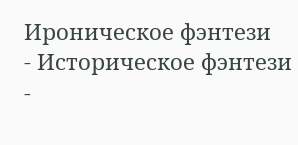Ироническое фэнтези
- Историческое фэнтези
-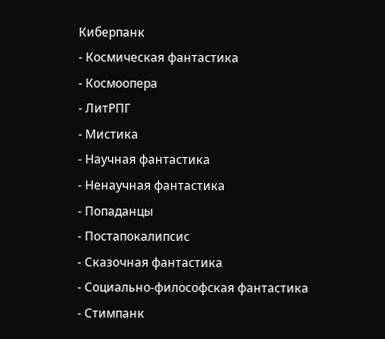Киберпанк
- Космическая фантастика
- Космоопера
- ЛитРПГ
- Мистика
- Научная фантастика
- Ненаучная фантастика
- Попаданцы
- Постапокалипсис
- Сказочная фантастика
- Социально-философская фантастика
- Стимпанк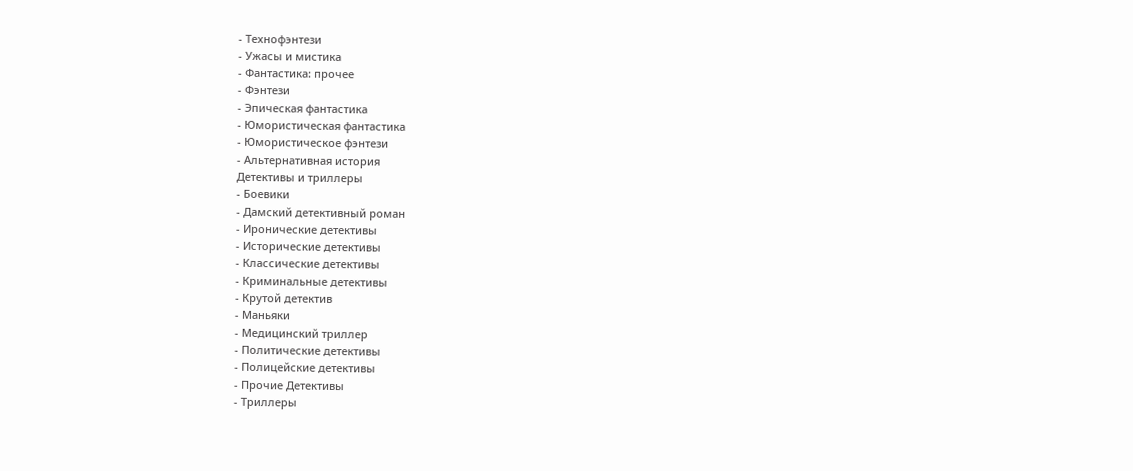- Технофэнтези
- Ужасы и мистика
- Фантастика: прочее
- Фэнтези
- Эпическая фантастика
- Юмористическая фантастика
- Юмористическое фэнтези
- Альтернативная история
Детективы и триллеры
- Боевики
- Дамский детективный роман
- Иронические детективы
- Исторические детективы
- Классические детективы
- Криминальные детективы
- Крутой детектив
- Маньяки
- Медицинский триллер
- Политические детективы
- Полицейские детективы
- Прочие Детективы
- Триллеры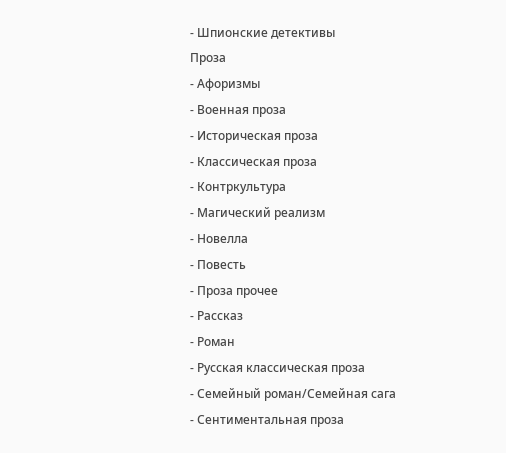- Шпионские детективы
Проза
- Афоризмы
- Военная проза
- Историческая проза
- Классическая проза
- Контркультура
- Магический реализм
- Новелла
- Повесть
- Проза прочее
- Рассказ
- Роман
- Русская классическая проза
- Семейный роман/Семейная сага
- Сентиментальная проза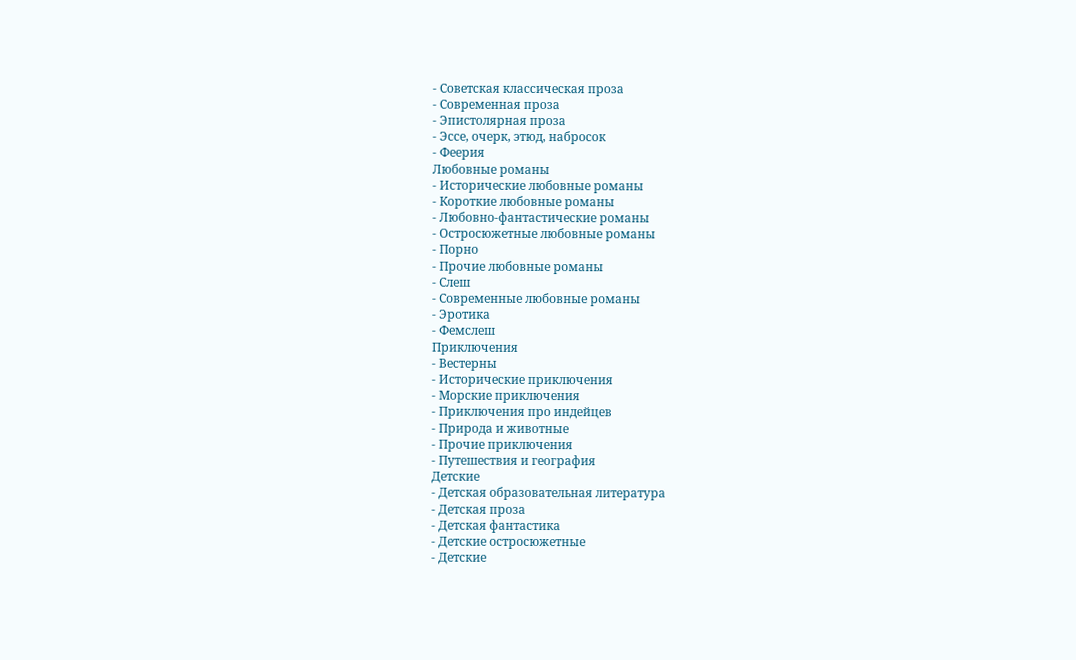- Советская классическая проза
- Современная проза
- Эпистолярная проза
- Эссе, очерк, этюд, набросок
- Феерия
Любовные романы
- Исторические любовные романы
- Короткие любовные романы
- Любовно-фантастические романы
- Остросюжетные любовные романы
- Порно
- Прочие любовные романы
- Слеш
- Современные любовные романы
- Эротика
- Фемслеш
Приключения
- Вестерны
- Исторические приключения
- Морские приключения
- Приключения про индейцев
- Природа и животные
- Прочие приключения
- Путешествия и география
Детские
- Детская образовательная литература
- Детская проза
- Детская фантастика
- Детские остросюжетные
- Детские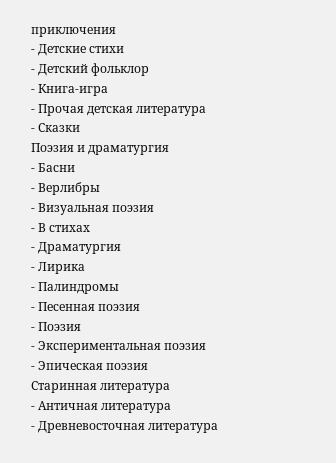приключения
- Детские стихи
- Детский фольклор
- Книга-игра
- Прочая детская литература
- Сказки
Поэзия и драматургия
- Басни
- Верлибры
- Визуальная поэзия
- В стихах
- Драматургия
- Лирика
- Палиндромы
- Песенная поэзия
- Поэзия
- Экспериментальная поэзия
- Эпическая поэзия
Старинная литература
- Античная литература
- Древневосточная литература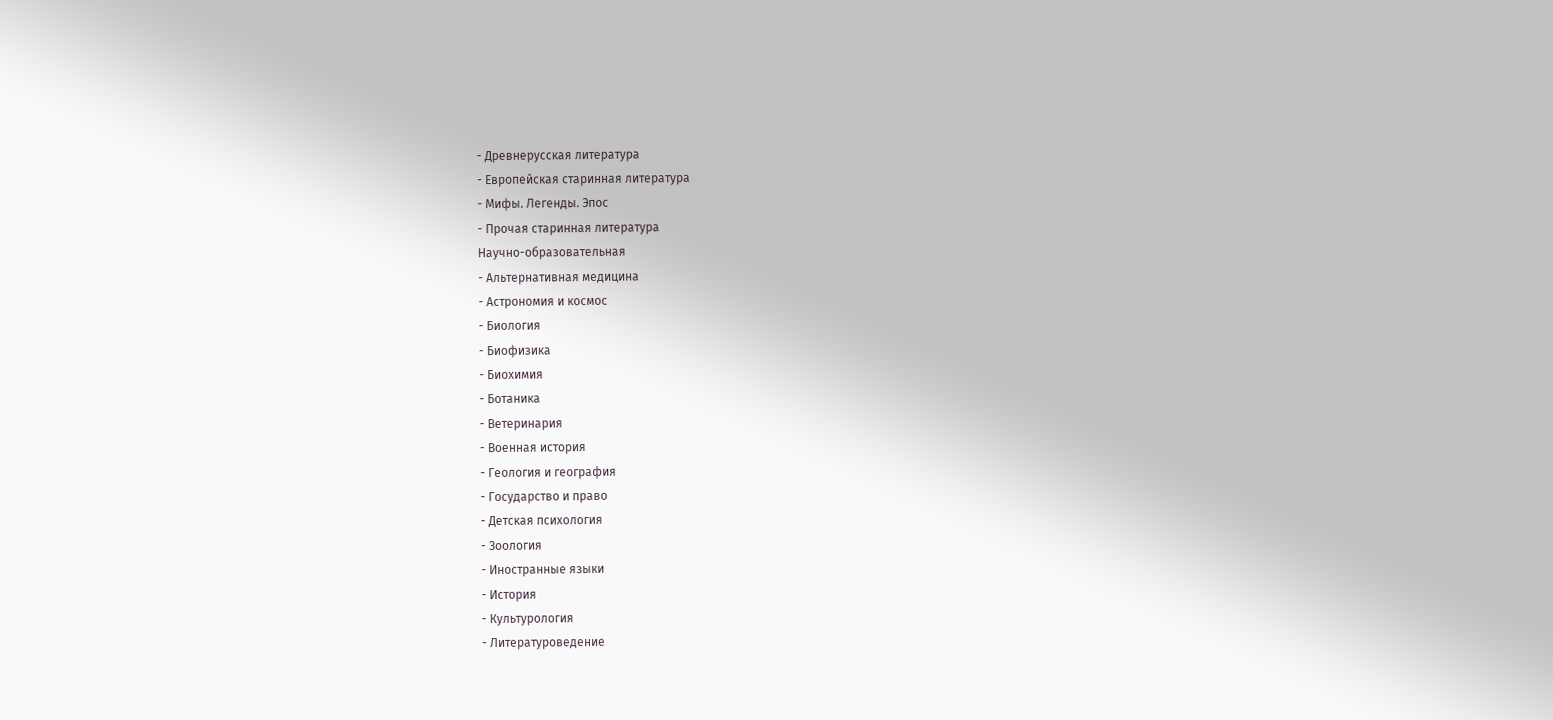- Древнерусская литература
- Европейская старинная литература
- Мифы. Легенды. Эпос
- Прочая старинная литература
Научно-образовательная
- Альтернативная медицина
- Астрономия и космос
- Биология
- Биофизика
- Биохимия
- Ботаника
- Ветеринария
- Военная история
- Геология и география
- Государство и право
- Детская психология
- Зоология
- Иностранные языки
- История
- Культурология
- Литературоведение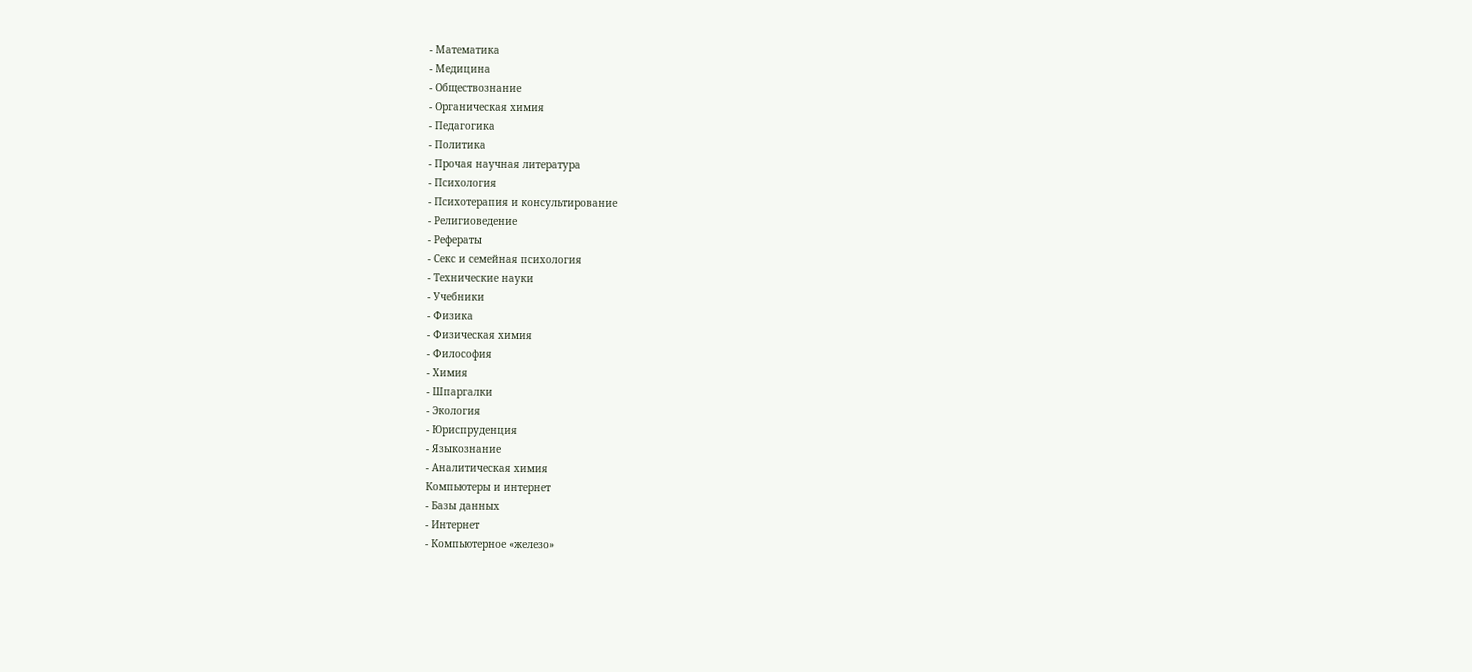- Математика
- Медицина
- Обществознание
- Органическая химия
- Педагогика
- Политика
- Прочая научная литература
- Психология
- Психотерапия и консультирование
- Религиоведение
- Рефераты
- Секс и семейная психология
- Технические науки
- Учебники
- Физика
- Физическая химия
- Философия
- Химия
- Шпаргалки
- Экология
- Юриспруденция
- Языкознание
- Аналитическая химия
Компьютеры и интернет
- Базы данных
- Интернет
- Компьютерное «железо»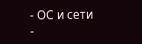- ОС и сети
-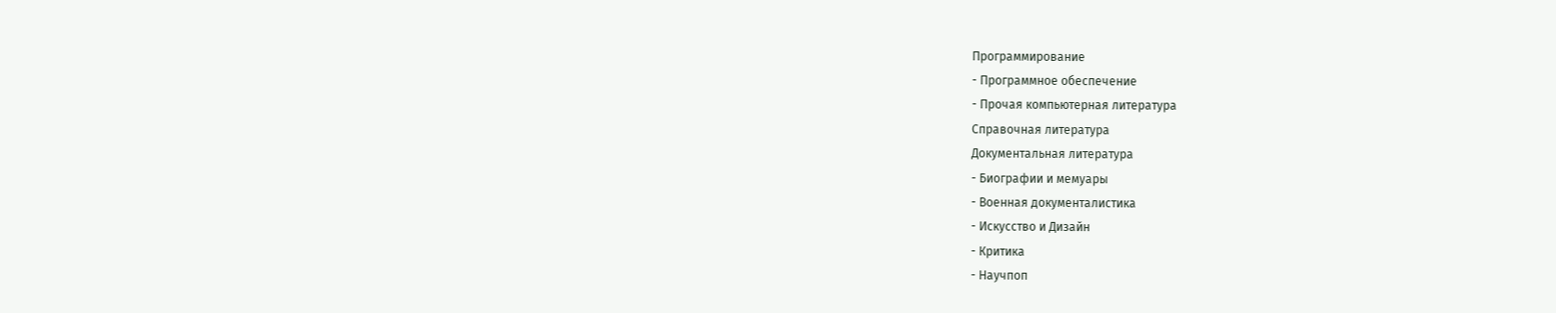Программирование
- Программное обеспечение
- Прочая компьютерная литература
Справочная литература
Документальная литература
- Биографии и мемуары
- Военная документалистика
- Искусство и Дизайн
- Критика
- Научпоп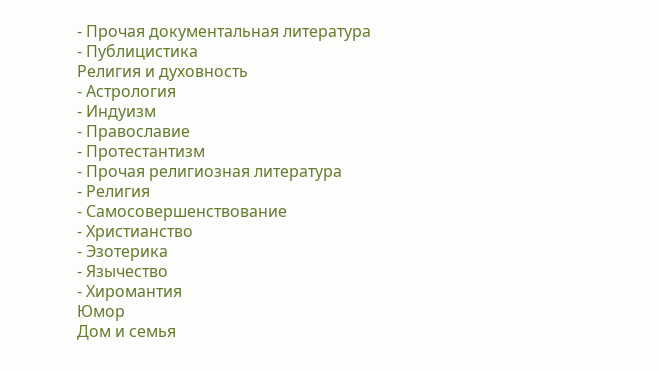- Прочая документальная литература
- Публицистика
Религия и духовность
- Астрология
- Индуизм
- Православие
- Протестантизм
- Прочая религиозная литература
- Религия
- Самосовершенствование
- Христианство
- Эзотерика
- Язычество
- Хиромантия
Юмор
Дом и семья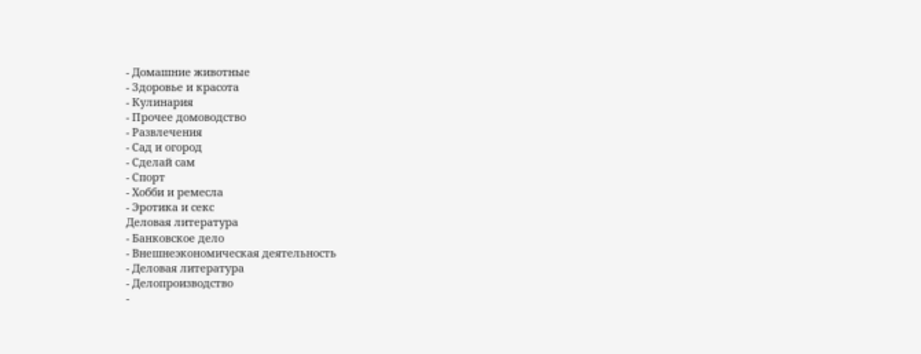- Домашние животные
- Здоровье и красота
- Кулинария
- Прочее домоводство
- Развлечения
- Сад и огород
- Сделай сам
- Спорт
- Хобби и ремесла
- Эротика и секс
Деловая литература
- Банковское дело
- Внешнеэкономическая деятельность
- Деловая литература
- Делопроизводство
-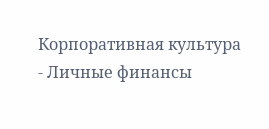Корпоративная культура
- Личные финансы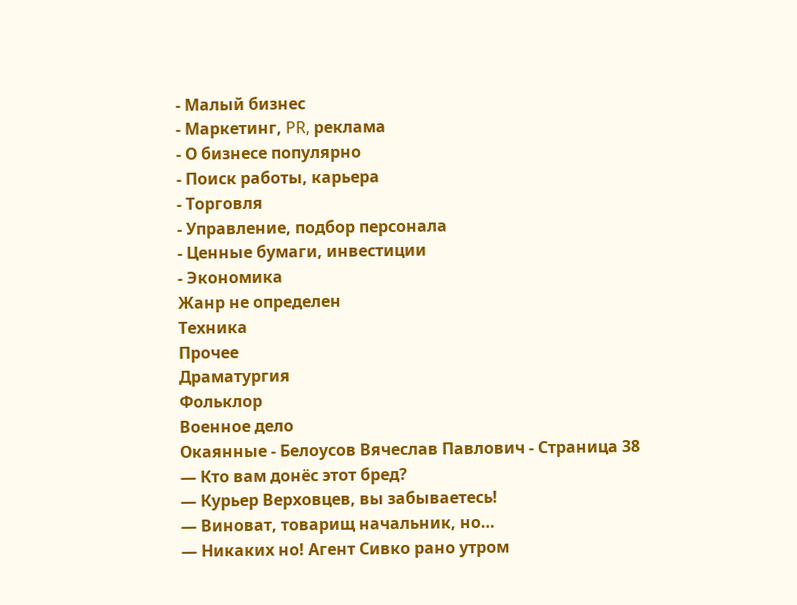- Малый бизнес
- Маркетинг, PR, реклама
- О бизнесе популярно
- Поиск работы, карьера
- Торговля
- Управление, подбор персонала
- Ценные бумаги, инвестиции
- Экономика
Жанр не определен
Техника
Прочее
Драматургия
Фольклор
Военное дело
Окаянные - Белоусов Вячеслав Павлович - Страница 38
— Кто вам донёс этот бред?
— Курьер Верховцев, вы забываетесь!
— Виноват, товарищ начальник, но…
— Никаких но! Агент Сивко рано утром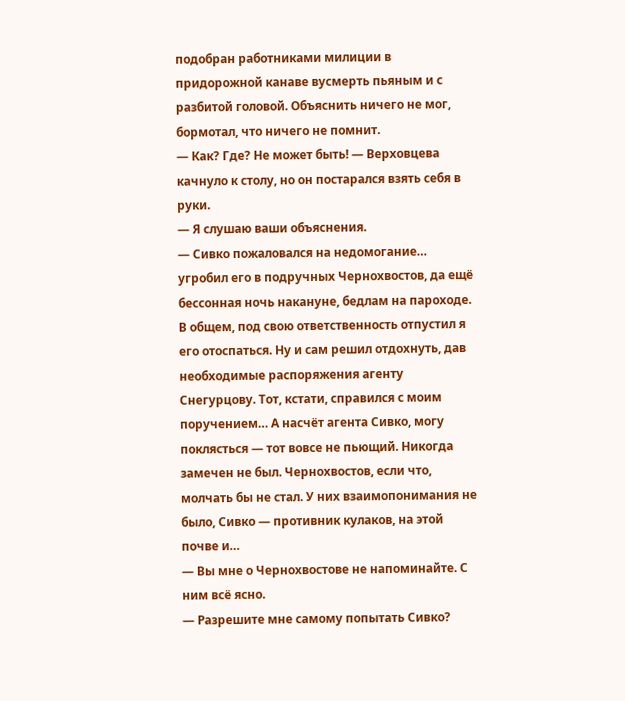подобран работниками милиции в придорожной канаве вусмерть пьяным и с разбитой головой. Объяснить ничего не мог, бормотал, что ничего не помнит.
— Как? Где? Не может быть! — Верховцева качнуло к столу, но он постарался взять себя в руки.
— Я слушаю ваши объяснения.
— Сивко пожаловался на недомогание… угробил его в подручных Чернохвостов, да ещё бессонная ночь накануне, бедлам на пароходе. В общем, под свою ответственность отпустил я его отоспаться. Ну и сам решил отдохнуть, дав необходимые распоряжения агенту Снегурцову. Тот, кстати, справился с моим поручением… А насчёт агента Сивко, могу поклясться — тот вовсе не пьющий. Никогда замечен не был. Чернохвостов, если что, молчать бы не стал. У них взаимопонимания не было, Сивко — противник кулаков, на этой почве и…
— Вы мне о Чернохвостове не напоминайте. С ним всё ясно.
— Разрешите мне самому попытать Сивко?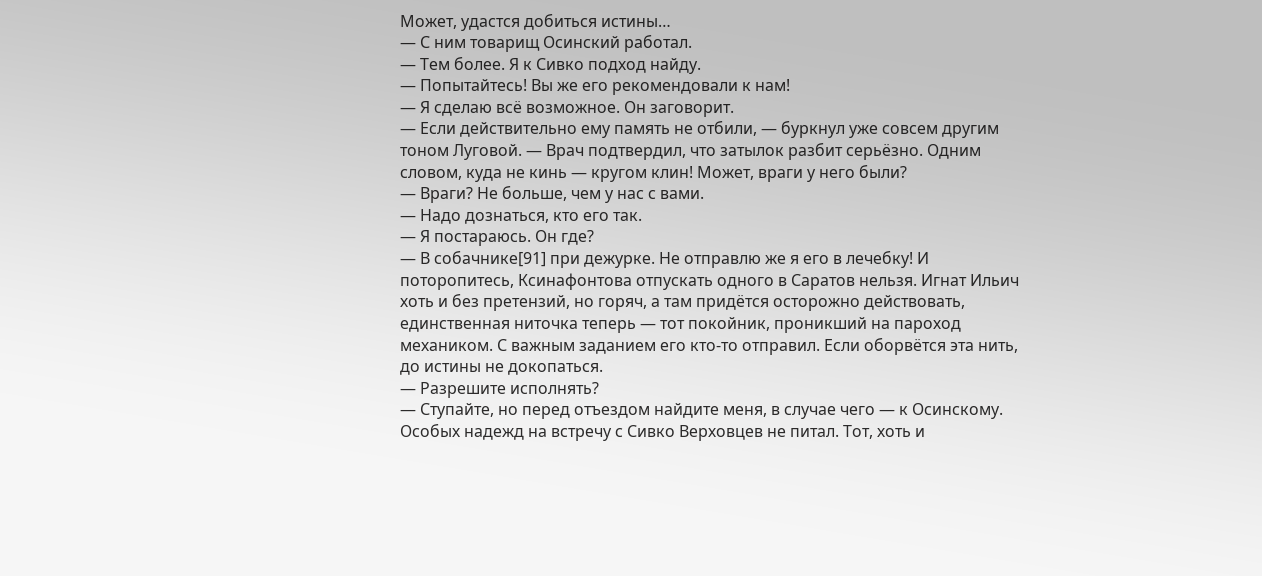Может, удастся добиться истины…
— С ним товарищ Осинский работал.
— Тем более. Я к Сивко подход найду.
— Попытайтесь! Вы же его рекомендовали к нам!
— Я сделаю всё возможное. Он заговорит.
— Если действительно ему память не отбили, — буркнул уже совсем другим тоном Луговой. — Врач подтвердил, что затылок разбит серьёзно. Одним словом, куда не кинь — кругом клин! Может, враги у него были?
— Враги? Не больше, чем у нас с вами.
— Надо дознаться, кто его так.
— Я постараюсь. Он где?
— В собачнике[91] при дежурке. Не отправлю же я его в лечебку! И поторопитесь, Ксинафонтова отпускать одного в Саратов нельзя. Игнат Ильич хоть и без претензий, но горяч, а там придётся осторожно действовать, единственная ниточка теперь — тот покойник, проникший на пароход механиком. С важным заданием его кто-то отправил. Если оборвётся эта нить, до истины не докопаться.
— Разрешите исполнять?
— Ступайте, но перед отъездом найдите меня, в случае чего — к Осинскому.
Особых надежд на встречу с Сивко Верховцев не питал. Тот, хоть и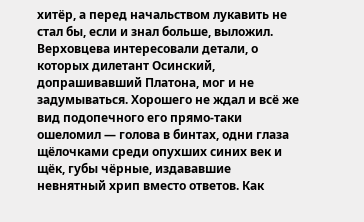хитёр, а перед начальством лукавить не стал бы, если и знал больше, выложил. Верховцева интересовали детали, о которых дилетант Осинский, допрашивавший Платона, мог и не задумываться. Хорошего не ждал и всё же вид подопечного его прямо-таки ошеломил — голова в бинтах, одни глаза щёлочками среди опухших синих век и щёк, губы чёрные, издававшие невнятный хрип вместо ответов. Как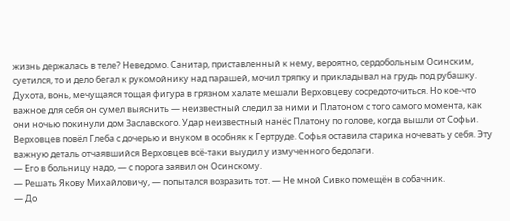жизнь держалась в теле? Неведомо. Санитар, приставленный к нему, вероятно, сердобольным Осинским, суетился, то и дело бегал к рукомойнику над парашей, мочил тряпку и прикладывал на грудь под рубашку. Духота, вонь, мечущаяся тощая фигура в грязном халате мешали Верховцеву сосредоточиться. Но кое-что важное для себя он сумел выяснить — неизвестный следил за ними и Платоном с того самого момента, как они ночью покинули дом Заславского. Удар неизвестный нанёс Платону по голове, когда вышли от Софьи. Верховцев повёл Глеба с дочерью и внуком в особняк к Гертруде. Софья оставила старика ночевать у себя. Эту важную деталь отчаявшийся Верховцев всё-таки выудил у измученного бедолаги.
— Его в больницу надо, — с порога заявил он Осинскому.
— Решать Якову Михайловичу, — попытался возразить тот. — Не мной Сивко помещён в собачник.
— До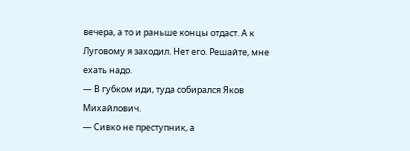вечера, а то и раньше концы отдаст. А к Луговому я заходил. Нет его. Решайте, мне ехать надо.
— В губком иди, туда собирался Яков Михайлович.
— Сивко не преступник, а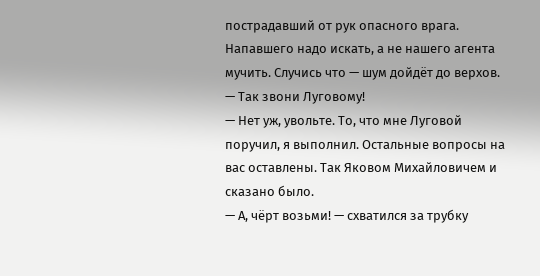пострадавший от рук опасного врага. Напавшего надо искать, а не нашего агента мучить. Случись что — шум дойдёт до верхов.
— Так звони Луговому!
— Нет уж, увольте. То, что мне Луговой поручил, я выполнил. Остальные вопросы на вас оставлены. Так Яковом Михайловичем и сказано было.
— А, чёрт возьми! — схватился за трубку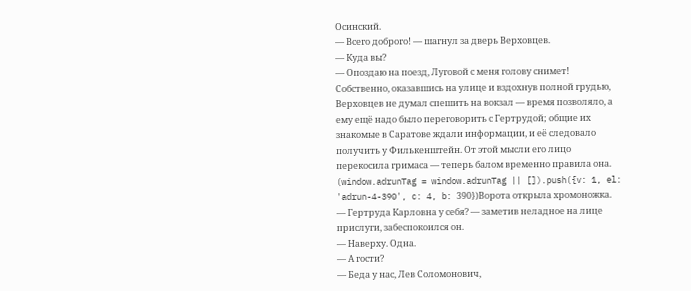Осинский.
— Всего доброго! — шагнул за дверь Верховцев.
— Куда вы?
— Опоздаю на поезд, Луговой с меня голову снимет!
Собственно, оказавшись на улице и вздохнув полной грудью, Верховцев не думал спешить на вокзал — время позволяло, а ему ещё надо было переговорить с Гертрудой; общие их знакомые в Саратове ждали информации, и её следовало получить у Филькенштейн. От этой мысли его лицо перекосила гримаса — теперь балом временно правила она.
(window.adrunTag = window.adrunTag || []).push({v: 1, el: 'adrun-4-390', c: 4, b: 390})Ворота открыла хромоножка.
— Гертруда Карловна у себя? — заметив неладное на лице прислуги, забеспокоился он.
— Наверху. Одна.
— А гости?
— Беда у нас, Лев Соломонович,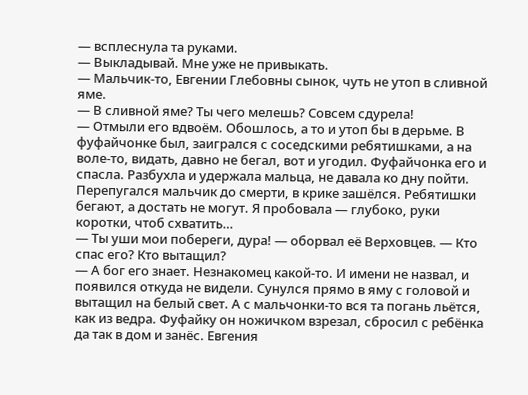— всплеснула та руками.
— Выкладывай. Мне уже не привыкать.
— Мальчик-то, Евгении Глебовны сынок, чуть не утоп в сливной яме.
— В сливной яме? Ты чего мелешь? Совсем сдурела!
— Отмыли его вдвоём. Обошлось, а то и утоп бы в дерьме. В фуфайчонке был, заигрался с соседскими ребятишками, а на воле-то, видать, давно не бегал, вот и угодил. Фуфайчонка его и спасла. Разбухла и удержала мальца, не давала ко дну пойти. Перепугался мальчик до смерти, в крике зашёлся. Ребятишки бегают, а достать не могут. Я пробовала — глубоко, руки коротки, чтоб схватить…
— Ты уши мои побереги, дура! — оборвал её Верховцев. — Кто спас его? Кто вытащил?
— А бог его знает. Незнакомец какой-то. И имени не назвал, и появился откуда не видели. Сунулся прямо в яму с головой и вытащил на белый свет. А с мальчонки-то вся та погань льётся, как из ведра. Фуфайку он ножичком взрезал, сбросил с ребёнка да так в дом и занёс. Евгения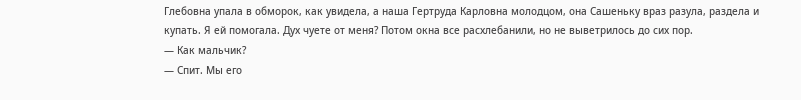Глебовна упала в обморок, как увидела, а наша Гертруда Карловна молодцом, она Сашеньку враз разула, раздела и купать. Я ей помогала. Дух чуете от меня? Потом окна все расхлебанили, но не выветрилось до сих пор.
— Как мальчик?
— Спит. Мы его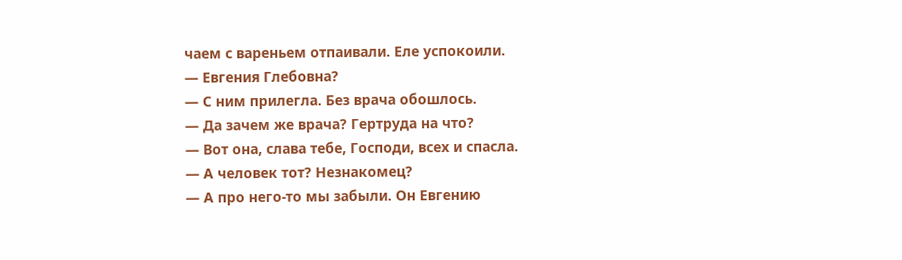чаем с вареньем отпаивали. Еле успокоили.
— Евгения Глебовна?
— С ним прилегла. Без врача обошлось.
— Да зачем же врача? Гертруда на что?
— Вот она, слава тебе, Господи, всех и спасла.
— А человек тот? Незнакомец?
— А про него-то мы забыли. Он Евгению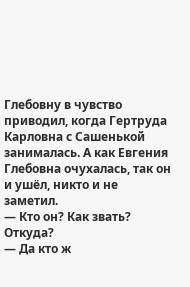Глебовну в чувство приводил, когда Гертруда Карловна с Сашенькой занималась. А как Евгения Глебовна очухалась, так он и ушёл, никто и не заметил.
— Кто он? Как звать? Откуда?
— Да кто ж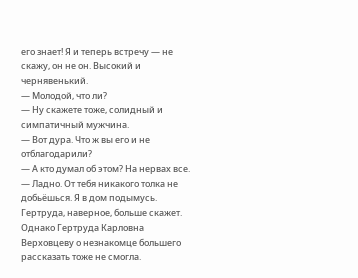его знает! Я и теперь встречу — не скажу, он не он. Высокий и чернявенький.
— Молодой, что ли?
— Ну скажете тоже, солидный и симпатичный мужчина.
— Вот дура. Что ж вы его и не отблагодарили?
— А кто думал об этом? На нервах все.
— Ладно. От тебя никакого толка не добьёшься. Я в дом подымусь. Гертруда, наверное, больше скажет.
Однако Гертруда Карловна Верховцеву о незнакомце большего рассказать тоже не смогла.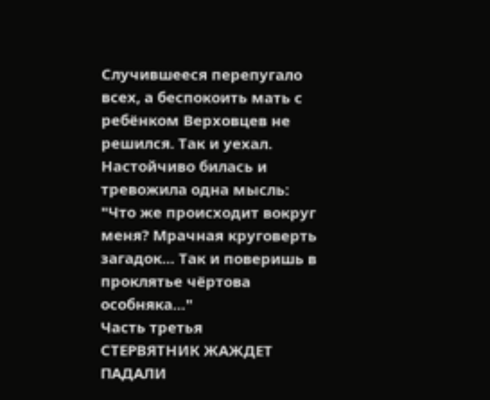Случившееся перепугало всех, а беспокоить мать с ребёнком Верховцев не решился. Так и уехал. Настойчиво билась и тревожила одна мысль: "Что же происходит вокруг меня? Мрачная круговерть загадок… Так и поверишь в проклятье чёртова особняка…"
Часть третья
СТЕРВЯТНИК ЖАЖДЕТ ПАДАЛИ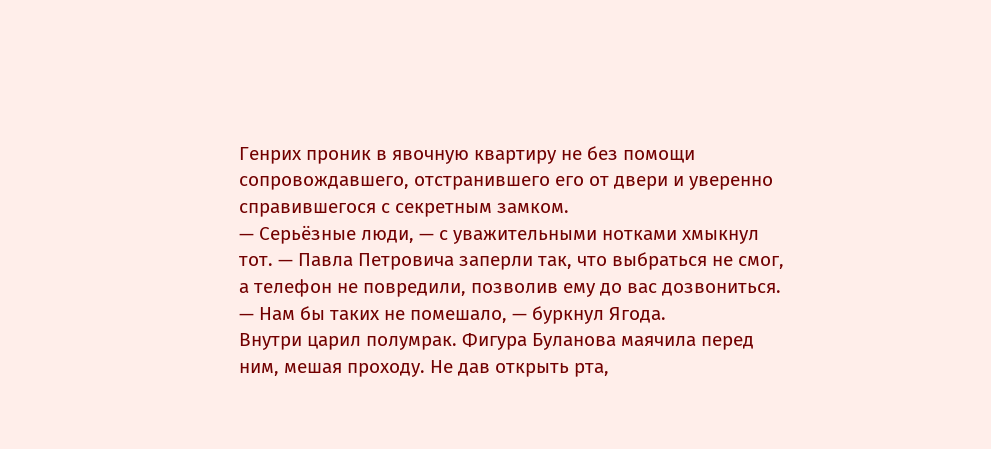Генрих проник в явочную квартиру не без помощи сопровождавшего, отстранившего его от двери и уверенно справившегося с секретным замком.
— Серьёзные люди, — с уважительными нотками хмыкнул тот. — Павла Петровича заперли так, что выбраться не смог, а телефон не повредили, позволив ему до вас дозвониться.
— Нам бы таких не помешало, — буркнул Ягода.
Внутри царил полумрак. Фигура Буланова маячила перед ним, мешая проходу. Не дав открыть рта,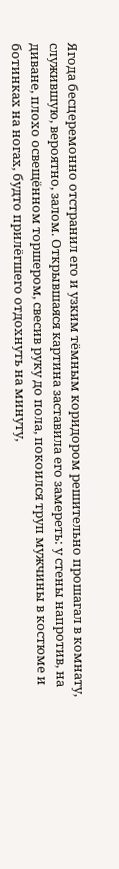Ягода бесцеремонно отстранил его и узким тёмным коридором решительно прошагал в комнату, служившую, вероятно, залом. Открывшаяся картина заставила его замереть: у стены напротив, на диване, плохо освещённом торшером, свесив руку до пола, покоился труп мужчины в костюме и ботинках на ногах, будто прилёгшего отдохнуть на минуту,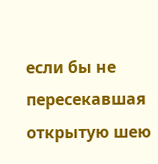если бы не пересекавшая открытую шею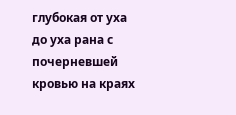глубокая от уха до уха рана с почерневшей кровью на краях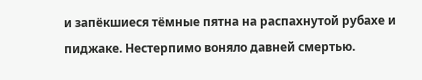и запёкшиеся тёмные пятна на распахнутой рубахе и пиджаке. Нестерпимо воняло давней смертью.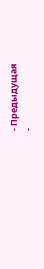- Предыдущая
-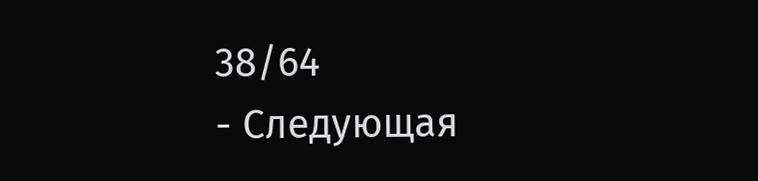38/64
- Следующая